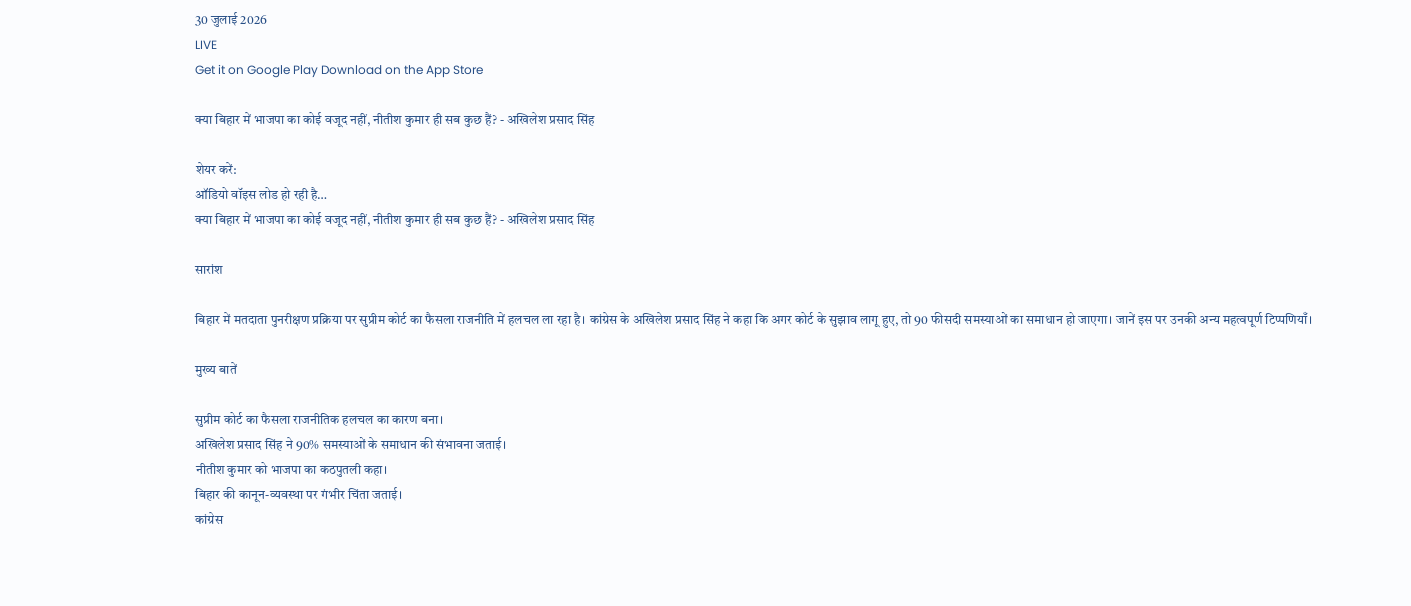30 जुलाई 2026
LIVE
Get it on Google Play Download on the App Store

क्या बिहार में भाजपा का कोई वजूद नहीं, नीतीश कुमार ही सब कुछ हैं? - अखिलेश प्रसाद सिंह

शेयर करें:
ऑडियो वॉइस लोड हो रही है…
क्या बिहार में भाजपा का कोई वजूद नहीं, नीतीश कुमार ही सब कुछ हैं? - अखिलेश प्रसाद सिंह

सारांश

बिहार में मतदाता पुनरीक्षण प्रक्रिया पर सुप्रीम कोर्ट का फैसला राजनीति में हलचल ला रहा है। कांग्रेस के अखिलेश प्रसाद सिंह ने कहा कि अगर कोर्ट के सुझाव लागू हुए, तो 90 फीसदी समस्याओं का समाधान हो जाएगा। जानें इस पर उनकी अन्य महत्वपूर्ण टिप्पणियाँ।

मुख्य बातें

सुप्रीम कोर्ट का फैसला राजनीतिक हलचल का कारण बना।
अखिलेश प्रसाद सिंह ने 90% समस्याओं के समाधान की संभावना जताई।
नीतीश कुमार को भाजपा का कठपुतली कहा।
बिहार की कानून-व्यवस्था पर गंभीर चिंता जताई।
कांग्रेस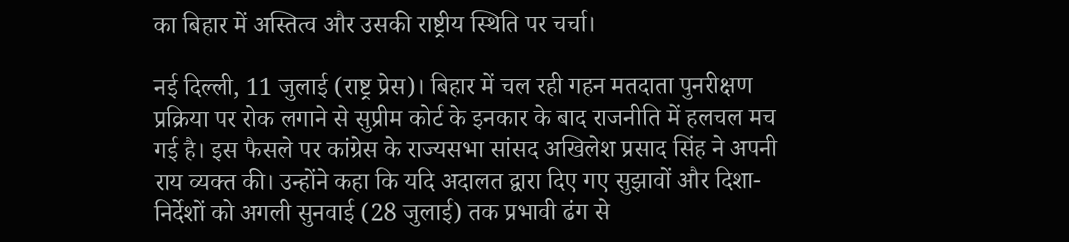का बिहार में अस्तित्व और उसकी राष्ट्रीय स्थिति पर चर्चा।

नई दिल्ली, 11 जुलाई (राष्ट्र प्रेस)। बिहार में चल रही गहन मतदाता पुनरीक्षण प्रक्रिया पर रोक लगाने से सुप्रीम कोर्ट के इनकार के बाद राजनीति में हलचल मच गई है। इस फैसले पर कांग्रेस के राज्यसभा सांसद अखिलेश प्रसाद सिंह ने अपनी राय व्यक्त की। उन्होंने कहा कि यदि अदालत द्वारा दिए गए सुझावों और दिशा-निर्देशों को अगली सुनवाई (28 जुलाई) तक प्रभावी ढंग से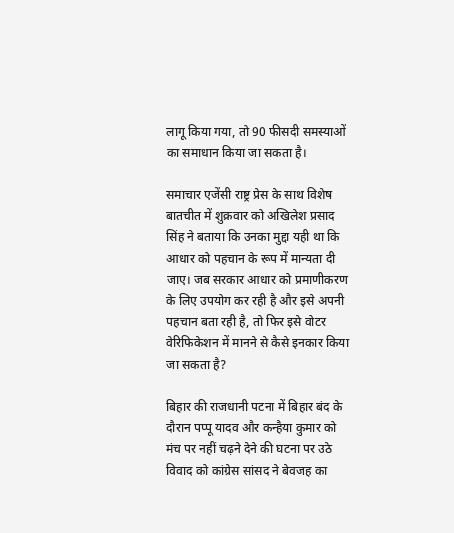लागू किया गया, तो 90 फीसदी समस्याओं का समाधान किया जा सकता है।

समाचार एजेंसी राष्ट्र प्रेस के साथ विशेष बातचीत में शुक्रवार को अखिलेश प्रसाद सिंह ने बताया कि उनका मुद्दा यही था कि आधार को पहचान के रूप में मान्यता दी जाए। जब सरकार आधार को प्रमाणीकरण के लिए उपयोग कर रही है और इसे अपनी पहचान बता रही है, तो फिर इसे वोटर वेरिफिकेशन में मानने से कैसे इनकार किया जा सकता है?

बिहार की राजधानी पटना में बिहार बंद के दौरान पप्पू यादव और कन्हैया कुमार को मंच पर नहीं चढ़ने देने की घटना पर उठे विवाद को कांग्रेस सांसद ने बेवजह का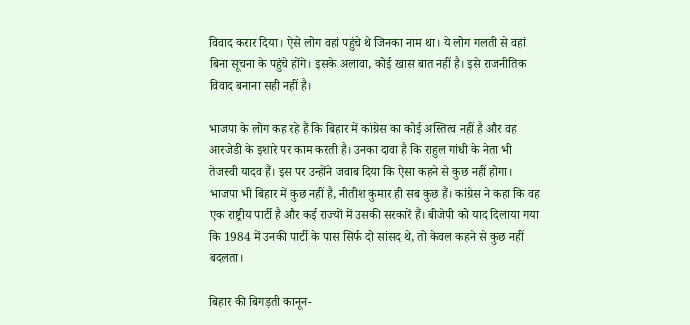विवाद करार दिया। ऐसे लोग वहां पहुंचे थे जिनका नाम था। ये लोग गलती से वहां बिना सूचना के पहुंचे होंगे। इसके अलावा, कोई खास बात नहीं है। इसे राजनीतिक विवाद बनाना सही नहीं है।

भाजपा के लोग कह रहे हैं कि बिहार में कांग्रेस का कोई अस्तित्व नहीं है और वह आरजेडी के इशारे पर काम करती है। उनका दावा है कि राहुल गांधी के नेता भी तेजस्वी यादव हैं। इस पर उन्होंने जवाब दिया कि ऐसा कहने से कुछ नहीं होगा। भाजपा भी बिहार में कुछ नहीं है, नीतीश कुमार ही सब कुछ हैं। कांग्रेस ने कहा कि वह एक राष्ट्रीय पार्टी है और कई राज्यों में उसकी सरकारें हैं। बीजेपी को याद दिलाया गया कि 1984 में उनकी पार्टी के पास सिर्फ दो सांसद थे, तो केवल कहने से कुछ नहीं बदलता।

बिहार की बिगड़ती कानून-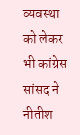व्यवस्था को लेकर भी कांग्रेस सांसद ने नीतीश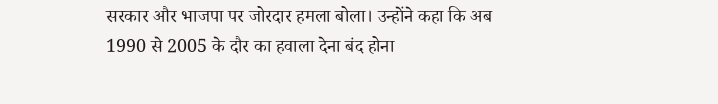सरकार और भाजपा पर जोरदार हमला बोला। उन्होंने कहा कि अब 1990 से 2005 के दौर का हवाला देना बंद होना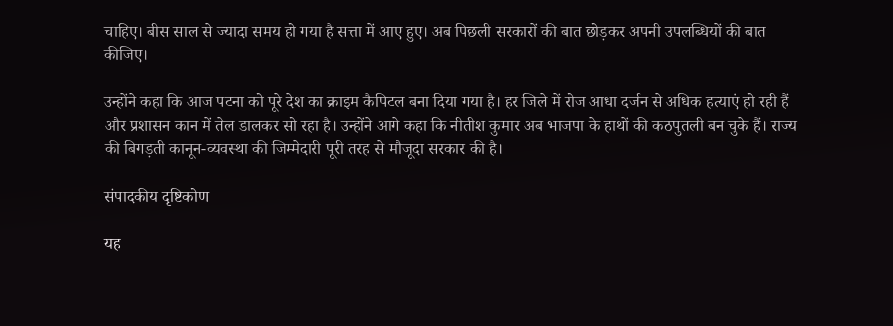चाहिए। बीस साल से ज्यादा समय हो गया है सत्ता में आए हुए। अब पिछली सरकारों की बात छोड़कर अपनी उपलब्धियों की बात कीजिए।

उन्होंने कहा कि आज पटना को पूरे देश का क्राइम कैपिटल बना दिया गया है। हर जिले में रोज आधा दर्जन से अधिक हत्याएं हो रही हैं और प्रशासन कान में तेल डालकर सो रहा है। उन्होंने आगे कहा कि नीतीश कुमार अब भाजपा के हाथों की कठपुतली बन चुके हैं। राज्य की बिगड़ती कानून-व्यवस्था की जिम्मेदारी पूरी तरह से मौजूदा सरकार की है।

संपादकीय दृष्टिकोण

यह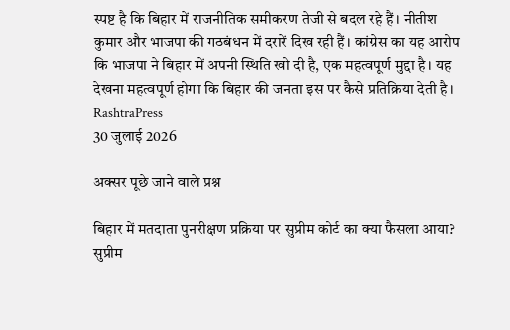स्पष्ट है कि बिहार में राजनीतिक समीकरण तेजी से बदल रहे हैं। नीतीश कुमार और भाजपा की गठबंधन में दरारें दिख रही हैं। कांग्रेस का यह आरोप कि भाजपा ने बिहार में अपनी स्थिति खो दी है, एक महत्वपूर्ण मुद्दा है। यह देखना महत्वपूर्ण होगा कि बिहार की जनता इस पर कैसे प्रतिक्रिया देती है।
RashtraPress
30 जुलाई 2026

अक्सर पूछे जाने वाले प्रश्न

बिहार में मतदाता पुनरीक्षण प्रक्रिया पर सुप्रीम कोर्ट का क्या फैसला आया?
सुप्रीम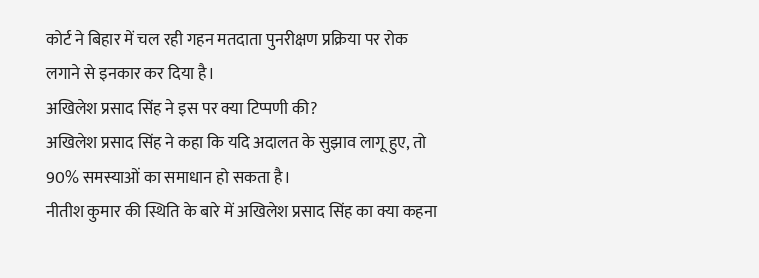कोर्ट ने बिहार में चल रही गहन मतदाता पुनरीक्षण प्रक्रिया पर रोक लगाने से इनकार कर दिया है।
अखिलेश प्रसाद सिंह ने इस पर क्या टिप्पणी की?
अखिलेश प्रसाद सिंह ने कहा कि यदि अदालत के सुझाव लागू हुए, तो 90% समस्याओं का समाधान हो सकता है।
नीतीश कुमार की स्थिति के बारे में अखिलेश प्रसाद सिंह का क्या कहना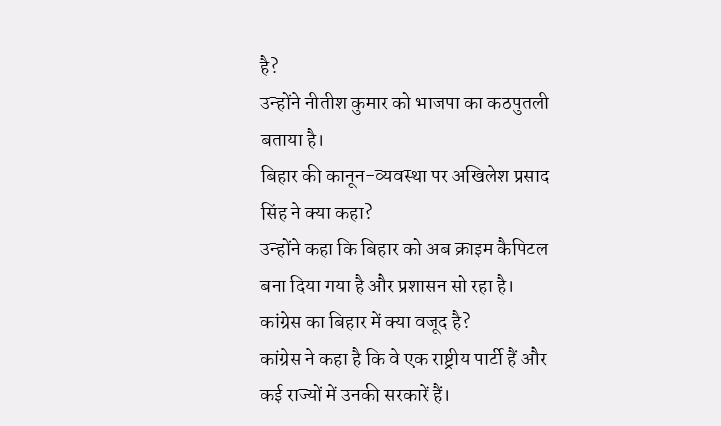है?
उन्होंने नीतीश कुमार को भाजपा का कठपुतली बताया है।
बिहार की कानून-व्यवस्था पर अखिलेश प्रसाद सिंह ने क्या कहा?
उन्होंने कहा कि बिहार को अब क्राइम कैपिटल बना दिया गया है और प्रशासन सो रहा है।
कांग्रेस का बिहार में क्या वजूद है?
कांग्रेस ने कहा है कि वे एक राष्ट्रीय पार्टी हैं और कई राज्यों में उनकी सरकारें हैं।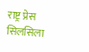राष्ट्र प्रेस
सिलसिला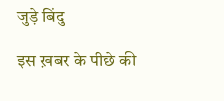जुड़े बिंदु

इस ख़बर के पीछे की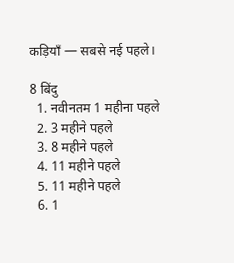कड़ियाँ — सबसे नई पहले।

8 बिंदु
  1. नवीनतम 1 महीना पहले
  2. 3 महीने पहले
  3. 8 महीने पहले
  4. 11 महीने पहले
  5. 11 महीने पहले
  6. 1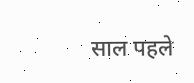साल पहले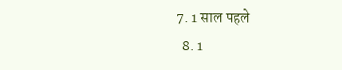7. 1 साल पहले
  8. 1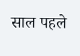साल पहले